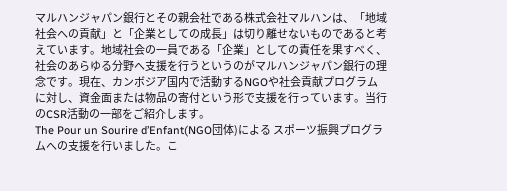マルハンジャパン銀行とその親会社である株式会社マルハンは、「地域社会への貢献」と「企業としての成長」は切り離せないものであると考えています。地域社会の一員である「企業」としての責任を果すべく、社会のあらゆる分野へ支援を行うというのがマルハンジャパン銀行の理念です。現在、カンボジア国内で活動するNGOや社会貢献プログラムに対し、資金面または物品の寄付という形で支援を行っています。当行のCSR活動の一部をご紹介します。
The Pour un Sourire d’Enfant(NGO団体)による スポーツ振興プログラムへの支援を行いました。こ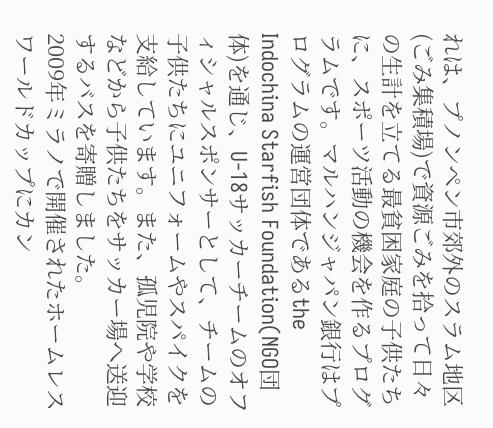れは、プノンペン市郊外のスラム地区(ごみ集積場)で資源ごみを拾って日々の生計を立てる最貧困家庭の子供たちに、スポーツ活動の機会を作るプログラムです。マルハンジャパン銀行はプログラムの運営団体であるthe Indochina Starfish Foundation(NGO団体)を通じ、U-18サッカーチームのオフィシャルスポンサーとして、チームの子供たちにユニフォームやスパイクを支給しています。また、孤児院や学校などから子供たちをサッカー場へ送迎するバスを寄贈しました。
2009年ミラノで開催されたホームレスワールドカップにカン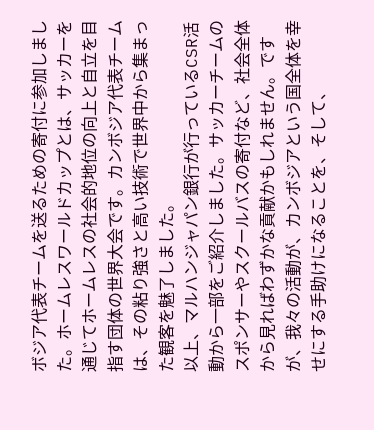ボジア代表チームを送るための寄付に参加しました。ホームレスワールドカップとは、サッカーを通じてホームレスの社会的地位の向上と自立を目指す団体の世界大会です。カンボジア代表チームは、その粘り強さと高い技術で世界中から集まった観客を魅了しました。
以上、マルハンジャパン銀行が行っているCSR活動から一部をご紹介しました。サッカーチームのスポンサーやスクールバスの寄付など、社会全体から見ればわずかな貢献かもしれません。ですが、我々の活動が、カンボジアという国全体を幸せにする手助けになることを、そして、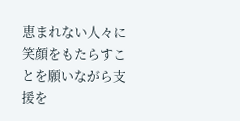恵まれない人々に笑顔をもたらすことを願いながら支援を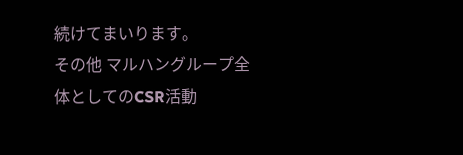続けてまいります。
その他 マルハングループ全体としてのCSR活動